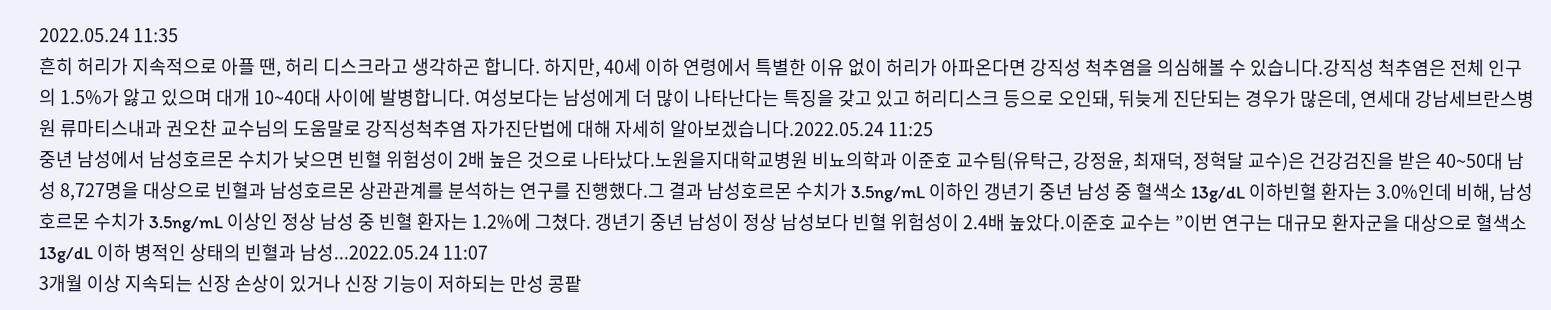2022.05.24 11:35
흔히 허리가 지속적으로 아플 땐, 허리 디스크라고 생각하곤 합니다. 하지만, 40세 이하 연령에서 특별한 이유 없이 허리가 아파온다면 강직성 척추염을 의심해볼 수 있습니다.강직성 척추염은 전체 인구의 1.5%가 앓고 있으며 대개 10~40대 사이에 발병합니다. 여성보다는 남성에게 더 많이 나타난다는 특징을 갖고 있고 허리디스크 등으로 오인돼, 뒤늦게 진단되는 경우가 많은데, 연세대 강남세브란스병원 류마티스내과 권오찬 교수님의 도움말로 강직성척추염 자가진단법에 대해 자세히 알아보겠습니다.2022.05.24 11:25
중년 남성에서 남성호르몬 수치가 낮으면 빈혈 위험성이 2배 높은 것으로 나타났다.노원을지대학교병원 비뇨의학과 이준호 교수팀(유탁근, 강정윤, 최재덕, 정혁달 교수)은 건강검진을 받은 40~50대 남성 8,727명을 대상으로 빈혈과 남성호르몬 상관관계를 분석하는 연구를 진행했다.그 결과 남성호르몬 수치가 3.5ng/mL 이하인 갱년기 중년 남성 중 혈색소 13g/dL 이하빈혈 환자는 3.0%인데 비해, 남성호르몬 수치가 3.5ng/mL 이상인 정상 남성 중 빈혈 환자는 1.2%에 그쳤다. 갱년기 중년 남성이 정상 남성보다 빈혈 위험성이 2.4배 높았다.이준호 교수는 ”이번 연구는 대규모 환자군을 대상으로 혈색소 13g/dL 이하 병적인 상태의 빈혈과 남성...2022.05.24 11:07
3개월 이상 지속되는 신장 손상이 있거나 신장 기능이 저하되는 만성 콩팥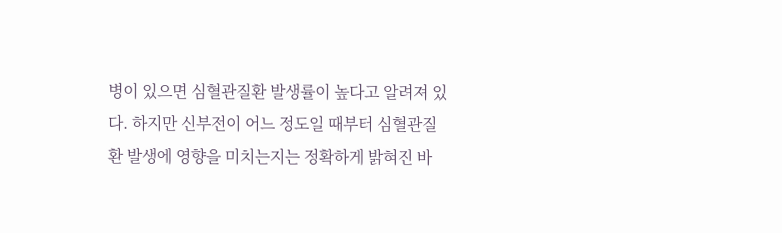병이 있으면 심혈관질환 발생률이 높다고 알려져 있다. 하지만 신부전이 어느 정도일 때부터 심혈관질환 발생에 영향을 미치는지는 정확하게 밝혀진 바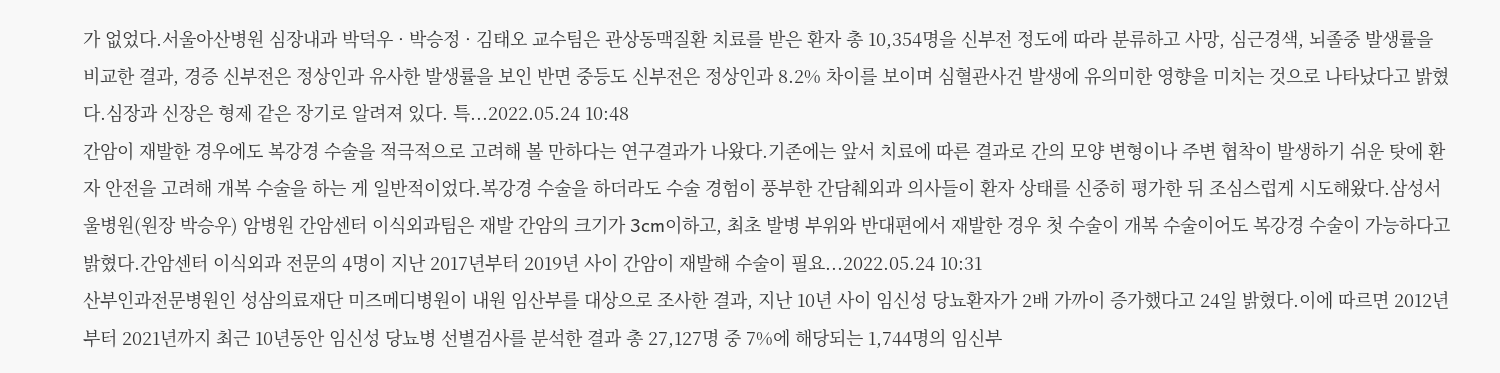가 없었다.서울아산병원 심장내과 박덕우 · 박승정 · 김태오 교수팀은 관상동맥질환 치료를 받은 환자 총 10,354명을 신부전 정도에 따라 분류하고 사망, 심근경색, 뇌졸중 발생률을 비교한 결과, 경증 신부전은 정상인과 유사한 발생률을 보인 반면 중등도 신부전은 정상인과 8.2% 차이를 보이며 심혈관사건 발생에 유의미한 영향을 미치는 것으로 나타났다고 밝혔다.심장과 신장은 형제 같은 장기로 알려져 있다. 특...2022.05.24 10:48
간암이 재발한 경우에도 복강경 수술을 적극적으로 고려해 볼 만하다는 연구결과가 나왔다.기존에는 앞서 치료에 따른 결과로 간의 모양 변형이나 주변 협착이 발생하기 쉬운 탓에 환자 안전을 고려해 개복 수술을 하는 게 일반적이었다.복강경 수술을 하더라도 수술 경험이 풍부한 간담췌외과 의사들이 환자 상태를 신중히 평가한 뒤 조심스럽게 시도해왔다.삼성서울병원(원장 박승우) 암병원 간암센터 이식외과팀은 재발 간암의 크기가 3cm이하고, 최초 발병 부위와 반대편에서 재발한 경우 첫 수술이 개복 수술이어도 복강경 수술이 가능하다고 밝혔다.간암센터 이식외과 전문의 4명이 지난 2017년부터 2019년 사이 간암이 재발해 수술이 필요...2022.05.24 10:31
산부인과전문병원인 성삼의료재단 미즈메디병원이 내원 임산부를 대상으로 조사한 결과, 지난 10년 사이 임신성 당뇨환자가 2배 가까이 증가했다고 24일 밝혔다.이에 따르면 2012년부터 2021년까지 최근 10년동안 임신성 당뇨병 선별검사를 분석한 결과 총 27,127명 중 7%에 해당되는 1,744명의 임신부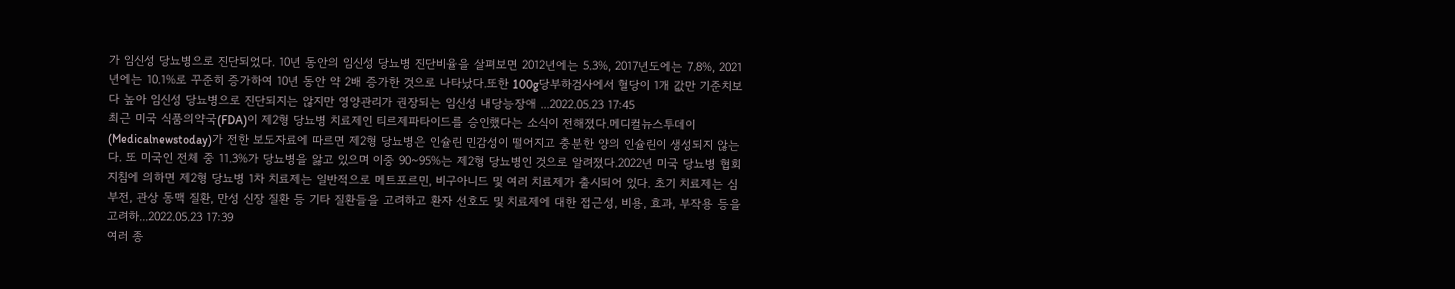가 임신성 당뇨병으로 진단되었다. 10년 동안의 임신성 당뇨병 진단비율을 살펴보면 2012년에는 5.3%, 2017년도에는 7.8%, 2021년에는 10.1%로 꾸준히 증가하여 10년 동안 약 2배 증가한 것으로 나타났다.또한 100g당부하검사에서 혈당이 1개 값만 기준치보다 높아 임신성 당뇨병으로 진단되지는 않지만 영양관리가 권장되는 임신성 내당능장애 ...2022.05.23 17:45
최근 미국 식품의약국(FDA)이 제2형 당뇨병 치료제인 티르제파타이드를 승인했다는 소식이 전해졌다.메디컬뉴스투데이(Medicalnewstoday)가 전한 보도자료에 따르면 제2형 당뇨병은 인슐린 민감성이 떨어지고 충분한 양의 인슐린이 생성되지 않는다. 또 미국인 전체 중 11.3%가 당뇨병을 앓고 있으며 이중 90~95%는 제2형 당뇨병인 것으로 알려졌다.2022년 미국 당뇨병 협회 지침에 의하면 제2형 당뇨병 1차 치료제는 일반적으로 메트포르민, 비구아니드 및 여러 치료제가 출시되어 있다. 초기 치료제는 심부전, 관상 동맥 질환, 만성 신장 질환 등 기타 질환들을 고려하고 환자 선호도 및 치료제에 대한 접근성, 비용, 효과, 부작용 등을 고려하...2022.05.23 17:39
여러 종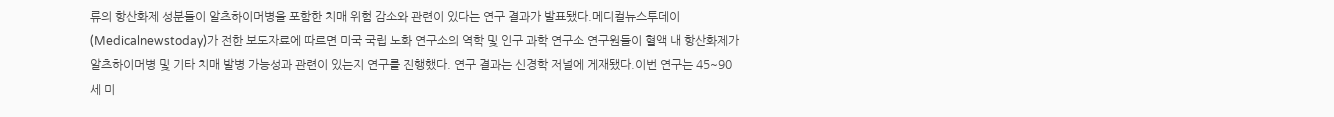류의 항산화제 성분들이 알츠하이머병을 포함한 치매 위험 감소와 관련이 있다는 연구 결과가 발표됐다.메디컬뉴스투데이(Medicalnewstoday)가 전한 보도자료에 따르면 미국 국립 노화 연구소의 역학 및 인구 과학 연구소 연구원들이 혈액 내 항산화제가 알츠하이머병 및 기타 치매 발병 가능성과 관련이 있는지 연구를 진행했다. 연구 결과는 신경학 저널에 게재됐다.이번 연구는 45~90세 미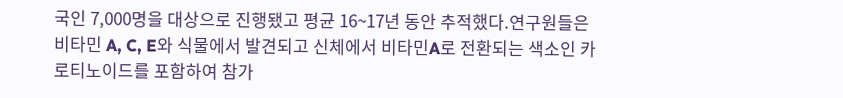국인 7,000명을 대상으로 진행됐고 평균 16~17년 동안 추적했다.연구원들은 비타민 A, C, E와 식물에서 발견되고 신체에서 비타민A로 전환되는 색소인 카로티노이드를 포함하여 참가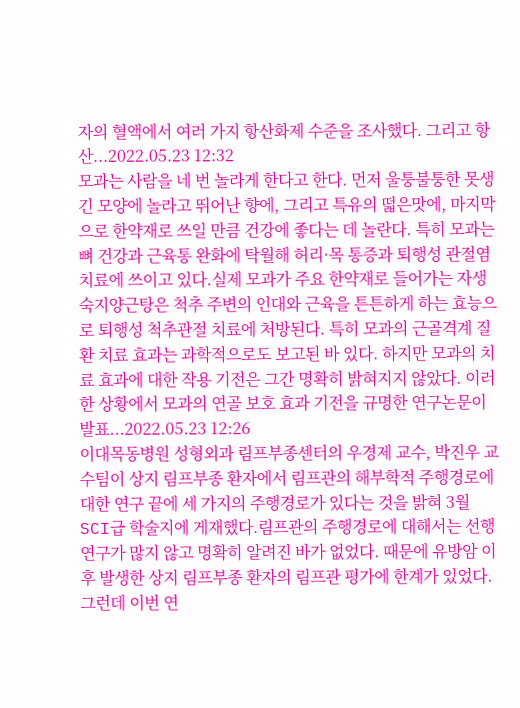자의 혈액에서 여러 가지 항산화제 수준을 조사했다. 그리고 항산...2022.05.23 12:32
모과는 사람을 네 번 놀라게 한다고 한다. 먼저 울퉁불퉁한 못생긴 모양에 놀라고 뛰어난 향에, 그리고 특유의 떫은맛에, 마지막으로 한약재로 쓰일 만큼 건강에 좋다는 데 놀란다. 특히 모과는 뼈 건강과 근육통 완화에 탁월해 허리·목 통증과 퇴행성 관절염 치료에 쓰이고 있다.실제 모과가 주요 한약재로 들어가는 자생숙지양근탕은 척추 주변의 인대와 근육을 튼튼하게 하는 효능으로 퇴행성 척추관절 치료에 처방된다. 특히 모과의 근골격계 질환 치료 효과는 과학적으로도 보고된 바 있다. 하지만 모과의 치료 효과에 대한 작용 기전은 그간 명확히 밝혀지지 않았다. 이러한 상황에서 모과의 연골 보호 효과 기전을 규명한 연구논문이 발표...2022.05.23 12:26
이대목동병원 성형외과 림프부종센터의 우경제 교수, 박진우 교수팀이 상지 림프부종 환자에서 림프관의 해부학적 주행경로에 대한 연구 끝에 세 가지의 주행경로가 있다는 것을 밝혀 3월 SCI급 학술지에 게재했다.림프관의 주행경로에 대해서는 선행연구가 많지 않고 명확히 알려진 바가 없었다. 때문에 유방암 이후 발생한 상지 림프부종 환자의 림프관 평가에 한계가 있었다.그런데 이번 연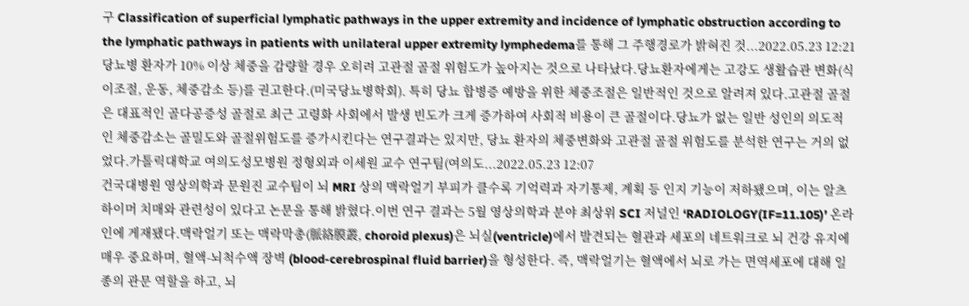구 Classification of superficial lymphatic pathways in the upper extremity and incidence of lymphatic obstruction according to the lymphatic pathways in patients with unilateral upper extremity lymphedema를 통해 그 주행경로가 밝혀진 것...2022.05.23 12:21
당뇨병 환자가 10% 이상 체중을 감량할 경우 오히려 고관절 골절 위험도가 높아지는 것으로 나타났다.당뇨환자에게는 고강도 생활습관 변화(식이조절, 운동, 체중감소 등)를 권고한다.(미국당뇨병학회). 특히 당뇨 합병증 예방을 위한 체중조절은 일반적인 것으로 알려져 있다.고관절 골절은 대표적인 골다공증성 골절로 최근 고령화 사회에서 발생 빈도가 크게 증가하여 사회적 비용이 큰 골절이다.당뇨가 없는 일반 성인의 의도적인 체중감소는 골밀도와 골절위험도를 증가시킨다는 연구결과는 있지만, 당뇨 환자의 체중변화와 고관절 골절 위험도를 분석한 연구는 거의 없었다.가톨릭대학교 여의도성모병원 정형외과 이세원 교수 연구팀(여의도...2022.05.23 12:07
건국대병원 영상의학과 문원진 교수팀이 뇌 MRI 상의 맥락얼기 부피가 클수록 기억력과 자기통제, 계획 등 인지 기능이 저하됐으며, 이는 알츠하이머 치매와 관련성이 있다고 논문을 통해 밝혔다.이번 연구 결과는 5월 영상의학과 분야 최상위 SCI 저널인 ‘RADIOLOGY(IF=11.105)’ 온라인에 게재됐다.맥락얼기 또는 맥락막총(脈絡膜叢, choroid plexus)은 뇌실(ventricle)에서 발견되는 혈관과 세포의 네트워크로 뇌 건강 유지에 매우 중요하며, 혈액-뇌척수액 장벽 (blood-cerebrospinal fluid barrier)을 형성한다. 즉, 맥락얼기는 혈액에서 뇌로 가는 면역세포에 대해 일종의 관문 역할을 하고, 뇌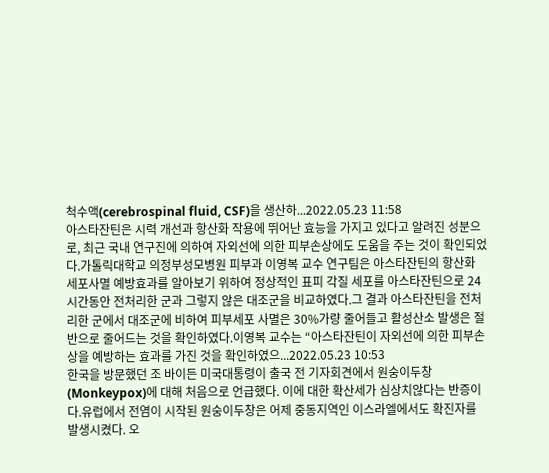척수액(cerebrospinal fluid, CSF)을 생산하...2022.05.23 11:58
아스타잔틴은 시력 개선과 항산화 작용에 뛰어난 효능을 가지고 있다고 알려진 성분으로, 최근 국내 연구진에 의하여 자외선에 의한 피부손상에도 도움을 주는 것이 확인되었다.가톨릭대학교 의정부성모병원 피부과 이영복 교수 연구팀은 아스타잔틴의 항산화 세포사멸 예방효과를 알아보기 위하여 정상적인 표피 각질 세포를 아스타잔틴으로 24시간동안 전처리한 군과 그렇지 않은 대조군을 비교하였다.그 결과 아스타잔틴을 전처리한 군에서 대조군에 비하여 피부세포 사멸은 30%가량 줄어들고 활성산소 발생은 절반으로 줄어드는 것을 확인하였다.이영복 교수는 “아스타잔틴이 자외선에 의한 피부손상을 예방하는 효과를 가진 것을 확인하였으...2022.05.23 10:53
한국을 방문했던 조 바이든 미국대통령이 출국 전 기자회견에서 원숭이두창(Monkeypox)에 대해 처음으로 언급했다. 이에 대한 확산세가 심상치않다는 반증이다.유럽에서 전염이 시작된 원숭이두창은 어제 중동지역인 이스라엘에서도 확진자를 발생시켰다. 오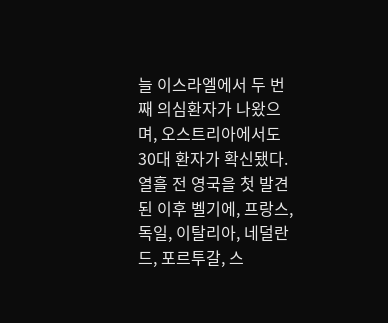늘 이스라엘에서 두 번째 의심환자가 나왔으며, 오스트리아에서도 30대 환자가 확신됐다. 열흘 전 영국을 첫 발견된 이후 벨기에, 프랑스, 독일, 이탈리아, 네덜란드, 포르투갈, 스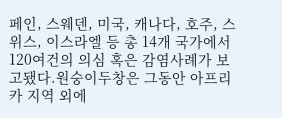페인, 스웨덴, 미국, 캐나다, 호주, 스위스, 이스라엘 등 총 14개 국가에서 120여건의 의심 혹은 감염사례가 보고됐다.원숭이두창은 그동안 아프리카 지역 외에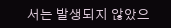서는 발생되지 않았으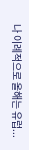나 이례적으로 올해는 유럽...